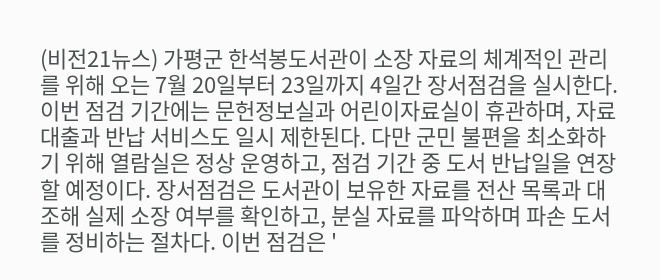(비전21뉴스) 가평군 한석봉도서관이 소장 자료의 체계적인 관리를 위해 오는 7월 20일부터 23일까지 4일간 장서점검을 실시한다. 이번 점검 기간에는 문헌정보실과 어린이자료실이 휴관하며, 자료 대출과 반납 서비스도 일시 제한된다. 다만 군민 불편을 최소화하기 위해 열람실은 정상 운영하고, 점검 기간 중 도서 반납일을 연장할 예정이다. 장서점검은 도서관이 보유한 자료를 전산 목록과 대조해 실제 소장 여부를 확인하고, 분실 자료를 파악하며 파손 도서를 정비하는 절차다. 이번 점검은 '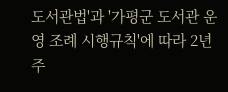도서관법'과 '가평군 도서관 운영 조례 시행규칙'에 따라 2년 주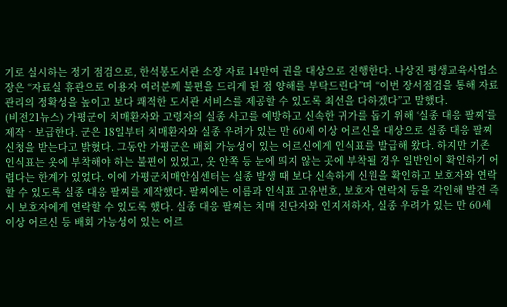기로 실시하는 정기 점검으로, 한석봉도서관 소장 자료 14만여 권을 대상으로 진행한다. 나상진 평생교육사업소장은 “자료실 휴관으로 이용자 여러분께 불편을 드리게 된 점 양해를 부탁드린다”며 “이번 장서점검을 통해 자료 관리의 정확성을 높이고 보다 쾌적한 도서관 서비스를 제공할 수 있도록 최선을 다하겠다”고 말했다.
(비전21뉴스) 가평군이 치매환자와 고령자의 실종 사고를 예방하고 신속한 귀가를 돕기 위해 ‘실종 대응 팔찌’를 제작‧보급한다. 군은 18일부터 치매환자와 실종 우려가 있는 만 60세 이상 어르신을 대상으로 실종 대응 팔찌 신청을 받는다고 밝혔다. 그동안 가평군은 배회 가능성이 있는 어르신에게 인식표를 발급해 왔다. 하지만 기존 인식표는 옷에 부착해야 하는 불편이 있었고, 옷 안쪽 등 눈에 띄지 않는 곳에 부착될 경우 일반인이 확인하기 어렵다는 한계가 있었다. 이에 가평군치매안심센터는 실종 발생 때 보다 신속하게 신원을 확인하고 보호자와 연락할 수 있도록 실종 대응 팔찌를 제작했다. 팔찌에는 이름과 인식표 고유번호, 보호자 연락처 등을 각인해 발견 즉시 보호자에게 연락할 수 있도록 했다. 실종 대응 팔찌는 치매 진단자와 인지저하자, 실종 우려가 있는 만 60세 이상 어르신 등 배회 가능성이 있는 어르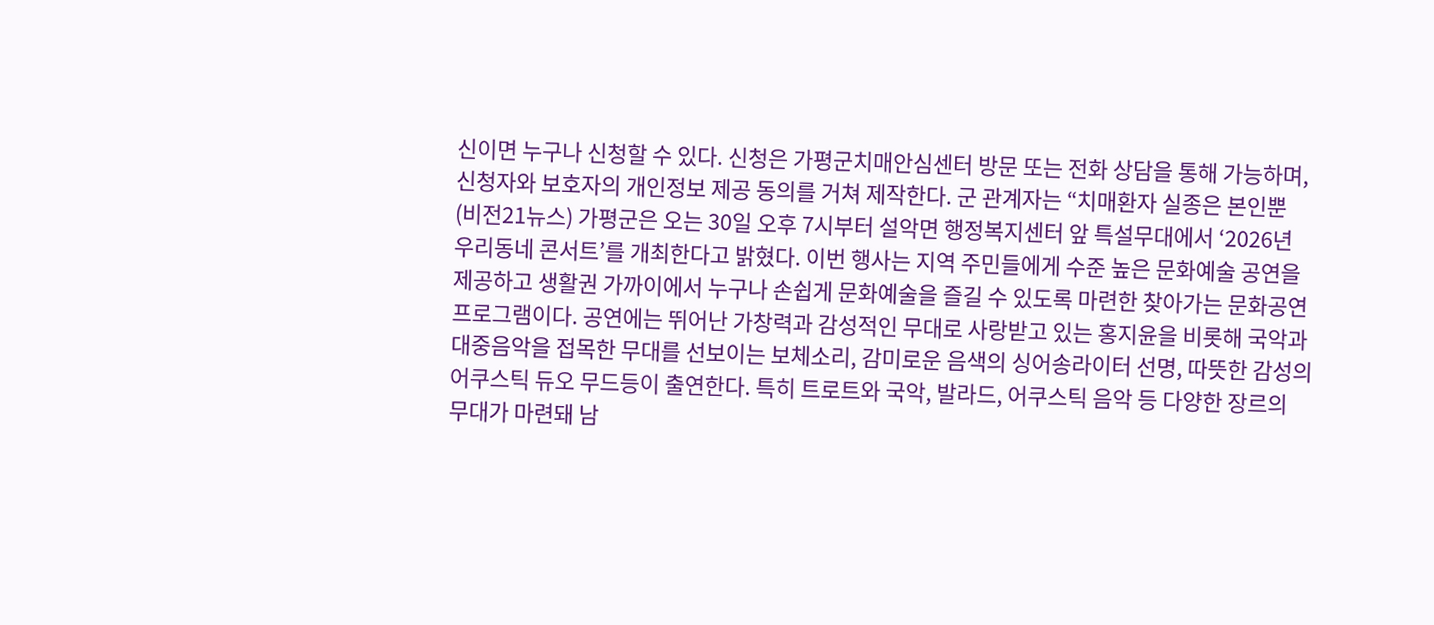신이면 누구나 신청할 수 있다. 신청은 가평군치매안심센터 방문 또는 전화 상담을 통해 가능하며, 신청자와 보호자의 개인정보 제공 동의를 거쳐 제작한다. 군 관계자는 “치매환자 실종은 본인뿐
(비전21뉴스) 가평군은 오는 30일 오후 7시부터 설악면 행정복지센터 앞 특설무대에서 ‘2026년 우리동네 콘서트’를 개최한다고 밝혔다. 이번 행사는 지역 주민들에게 수준 높은 문화예술 공연을 제공하고 생활권 가까이에서 누구나 손쉽게 문화예술을 즐길 수 있도록 마련한 찾아가는 문화공연 프로그램이다. 공연에는 뛰어난 가창력과 감성적인 무대로 사랑받고 있는 홍지윤을 비롯해 국악과 대중음악을 접목한 무대를 선보이는 보체소리, 감미로운 음색의 싱어송라이터 선명, 따뜻한 감성의 어쿠스틱 듀오 무드등이 출연한다. 특히 트로트와 국악, 발라드, 어쿠스틱 음악 등 다양한 장르의 무대가 마련돼 남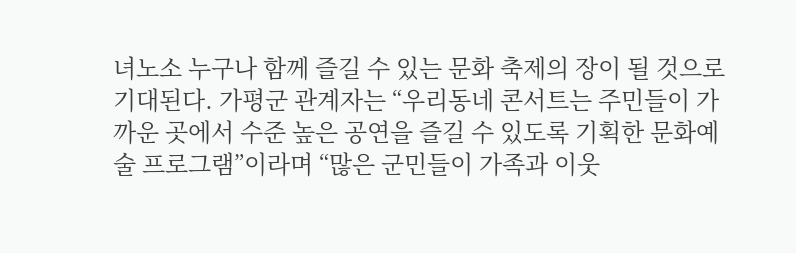녀노소 누구나 함께 즐길 수 있는 문화 축제의 장이 될 것으로 기대된다. 가평군 관계자는 “우리동네 콘서트는 주민들이 가까운 곳에서 수준 높은 공연을 즐길 수 있도록 기획한 문화예술 프로그램”이라며 “많은 군민들이 가족과 이웃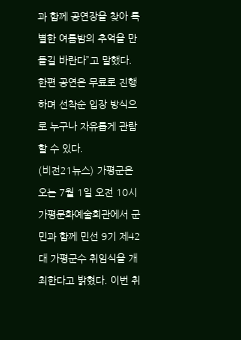과 함께 공연장을 찾아 특별한 여름밤의 추억을 만들길 바란다”고 말했다. 한편 공연은 무료로 진행하며 선착순 입장 방식으로 누구나 자유롭게 관람할 수 있다.
(비전21뉴스) 가평군은 오는 7월 1일 오전 10시 가평문화예술회관에서 군민과 함께 민선 9기 제42대 가평군수 취임식을 개최한다고 밝혔다. 이번 취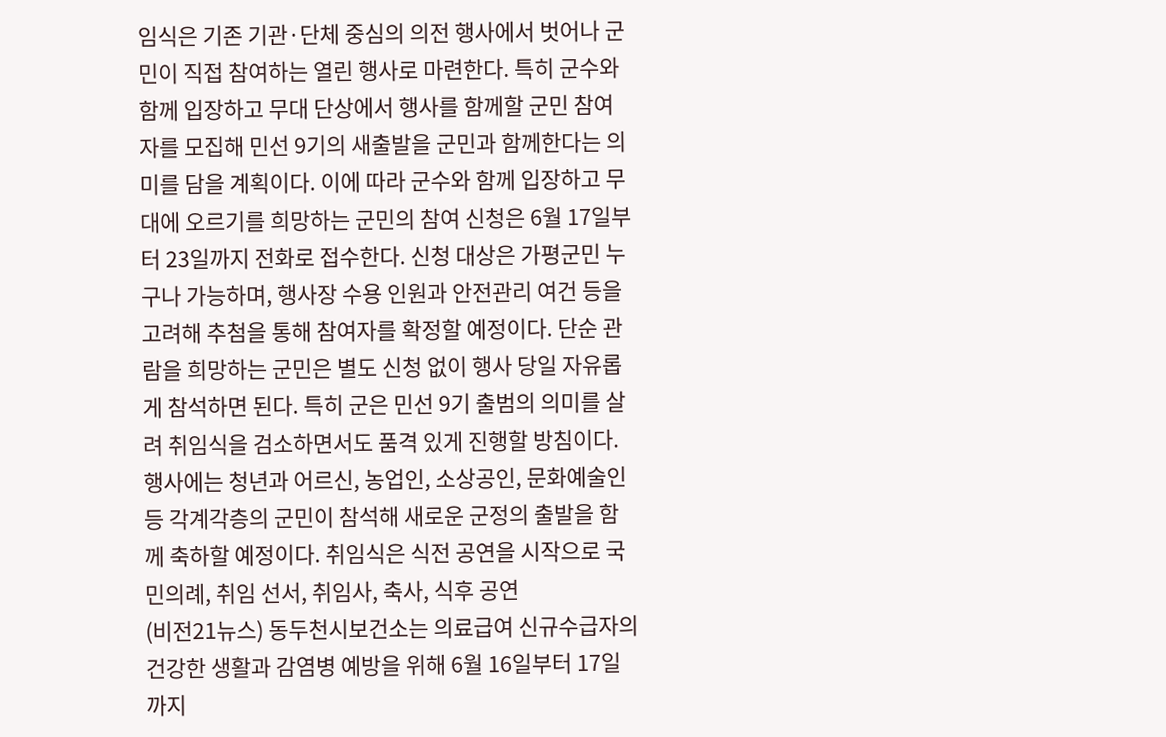임식은 기존 기관·단체 중심의 의전 행사에서 벗어나 군민이 직접 참여하는 열린 행사로 마련한다. 특히 군수와 함께 입장하고 무대 단상에서 행사를 함께할 군민 참여자를 모집해 민선 9기의 새출발을 군민과 함께한다는 의미를 담을 계획이다. 이에 따라 군수와 함께 입장하고 무대에 오르기를 희망하는 군민의 참여 신청은 6월 17일부터 23일까지 전화로 접수한다. 신청 대상은 가평군민 누구나 가능하며, 행사장 수용 인원과 안전관리 여건 등을 고려해 추첨을 통해 참여자를 확정할 예정이다. 단순 관람을 희망하는 군민은 별도 신청 없이 행사 당일 자유롭게 참석하면 된다. 특히 군은 민선 9기 출범의 의미를 살려 취임식을 검소하면서도 품격 있게 진행할 방침이다. 행사에는 청년과 어르신, 농업인, 소상공인, 문화예술인 등 각계각층의 군민이 참석해 새로운 군정의 출발을 함께 축하할 예정이다. 취임식은 식전 공연을 시작으로 국민의례, 취임 선서, 취임사, 축사, 식후 공연
(비전21뉴스) 동두천시보건소는 의료급여 신규수급자의 건강한 생활과 감염병 예방을 위해 6월 16일부터 17일까지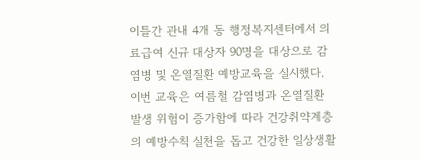이틀간 관내 4개 동 행정복지센터에서 의료급여 신규 대상자 90명을 대상으로 감염병 및 온열질환 예방교육을 실시했다. 이번 교육은 여름철 감염병과 온열질환 발생 위험이 증가함에 따라 건강취약계층의 예방수칙 실천을 돕고 건강한 일상생활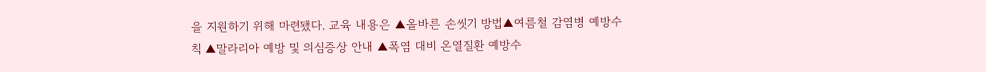을 지원하기 위해 마련됐다. 교육 내용은 ▲올바른 손씻기 방법▲여름철 감염병 예방수칙 ▲말라리아 예방 및 의심증상 안내 ▲폭염 대비 온열질환 예방수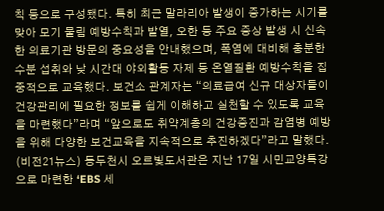칙 등으로 구성됐다. 특히 최근 말라리아 발생이 증가하는 시기를 맞아 모기 물림 예방수칙과 발열, 오한 등 주요 증상 발생 시 신속한 의료기관 방문의 중요성을 안내했으며, 폭염에 대비해 충분한 수분 섭취와 낮 시간대 야외활동 자제 등 온열질환 예방수칙을 집중적으로 교육했다. 보건소 관계자는 “의료급여 신규 대상자들이 건강관리에 필요한 정보를 쉽게 이해하고 실천할 수 있도록 교육을 마련했다”라며 “앞으로도 취약계층의 건강증진과 감염병 예방을 위해 다양한 보건교육을 지속적으로 추진하겠다”라고 말했다.
(비전21뉴스) 동두천시 오르빛도서관은 지난 17일 시민교양특강으로 마련한 ‘EBS 세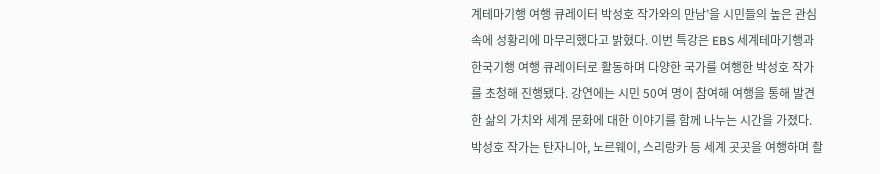계테마기행 여행 큐레이터 박성호 작가와의 만남’을 시민들의 높은 관심 속에 성황리에 마무리했다고 밝혔다. 이번 특강은 EBS 세계테마기행과 한국기행 여행 큐레이터로 활동하며 다양한 국가를 여행한 박성호 작가를 초청해 진행됐다. 강연에는 시민 50여 명이 참여해 여행을 통해 발견한 삶의 가치와 세계 문화에 대한 이야기를 함께 나누는 시간을 가졌다. 박성호 작가는 탄자니아, 노르웨이, 스리랑카 등 세계 곳곳을 여행하며 촬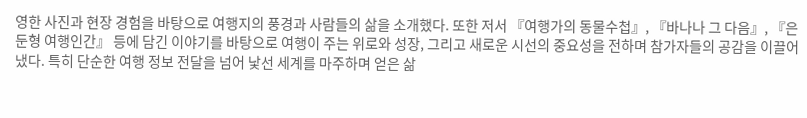영한 사진과 현장 경험을 바탕으로 여행지의 풍경과 사람들의 삶을 소개했다. 또한 저서 『여행가의 동물수첩』, 『바나나 그 다음』, 『은둔형 여행인간』 등에 담긴 이야기를 바탕으로 여행이 주는 위로와 성장, 그리고 새로운 시선의 중요성을 전하며 참가자들의 공감을 이끌어냈다. 특히 단순한 여행 정보 전달을 넘어 낯선 세계를 마주하며 얻은 삶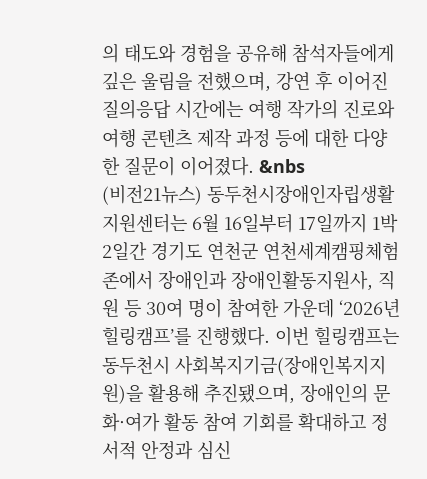의 태도와 경험을 공유해 참석자들에게 깊은 울림을 전했으며, 강연 후 이어진 질의응답 시간에는 여행 작가의 진로와 여행 콘텐츠 제작 과정 등에 대한 다양한 질문이 이어졌다. &nbs
(비전21뉴스) 동두천시장애인자립생활지원센터는 6월 16일부터 17일까지 1박 2일간 경기도 연천군 연천세계캠핑체험존에서 장애인과 장애인활동지원사, 직원 등 30여 명이 참여한 가운데 ‘2026년 힐링캠프’를 진행했다. 이번 힐링캠프는 동두천시 사회복지기금(장애인복지지원)을 활용해 추진됐으며, 장애인의 문화·여가 활동 참여 기회를 확대하고 정서적 안정과 심신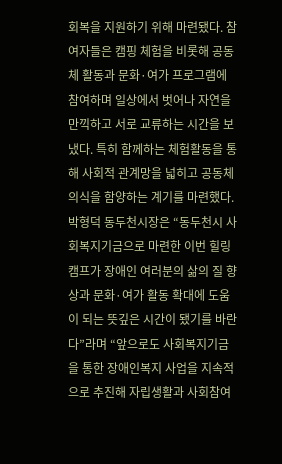회복을 지원하기 위해 마련됐다. 참여자들은 캠핑 체험을 비롯해 공동체 활동과 문화·여가 프로그램에 참여하며 일상에서 벗어나 자연을 만끽하고 서로 교류하는 시간을 보냈다. 특히 함께하는 체험활동을 통해 사회적 관계망을 넓히고 공동체 의식을 함양하는 계기를 마련했다. 박형덕 동두천시장은 “동두천시 사회복지기금으로 마련한 이번 힐링캠프가 장애인 여러분의 삶의 질 향상과 문화·여가 활동 확대에 도움이 되는 뜻깊은 시간이 됐기를 바란다”라며 “앞으로도 사회복지기금을 통한 장애인복지 사업을 지속적으로 추진해 자립생활과 사회참여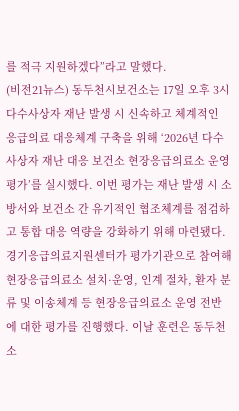를 적극 지원하겠다”라고 말했다.
(비전21뉴스) 동두천시보건소는 17일 오후 3시 다수사상자 재난 발생 시 신속하고 체계적인 응급의료 대응체계 구축을 위해 ‘2026년 다수사상자 재난 대응 보건소 현장응급의료소 운영평가’를 실시했다. 이번 평가는 재난 발생 시 소방서와 보건소 간 유기적인 협조체계를 점검하고 통합 대응 역량을 강화하기 위해 마련됐다. 경기응급의료지원센터가 평가기관으로 참여해 현장응급의료소 설치·운영, 인계 절차, 환자 분류 및 이송체계 등 현장응급의료소 운영 전반에 대한 평가를 진행했다. 이날 훈련은 동두천소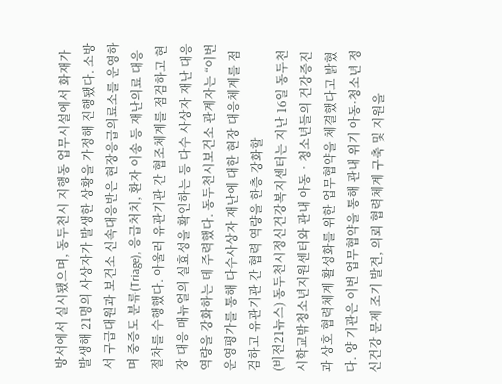방서에서 실시됐으며, 동두천시 지행동 업무시설에서 화재가 발생해 21명의 사상자가 발생한 상황을 가정해 진행됐다. 소방서 구급대원과 보건소 신속대응반은 현장응급의료소를 운영하며 중증도 분류(Triage), 응급처치, 환자 이송 등 재난의료 대응 절차를 수행했다. 아울러 유관기관 간 협조체계를 점검하고 현장 대응 매뉴얼의 실효성을 확인하는 등 다수 사상자 재난 대응 역량을 강화하는 데 주력했다. 동두천시보건소 관계자는 “이번 운영평가를 통해 다수사상자 재난에 대한 현장 대응체계를 점검하고 유관기관 간 협력 역량을 한층 강화할
(비전21뉴스) 동두천시정신건강복지센터는 지난 16일 동두천시학교밖청소년지원센터와 관내 아동‧청소년들의 건강증진과 상호 협력체계 활성화를 위한 업무협약을 체결했다고 밝혔다. 양 기관은 이번 업무협약을 통해 관내 위기 아동·청소년 정신건강 문제 조기 발견, 의뢰 협력체계 구축 및 지원을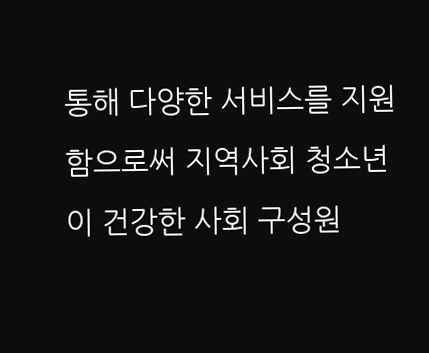통해 다양한 서비스를 지원함으로써 지역사회 청소년이 건강한 사회 구성원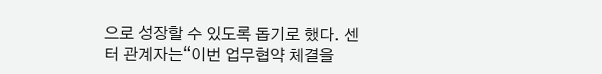으로 성장할 수 있도록 돕기로 했다. 센터 관계자는“이번 업무협약 체결을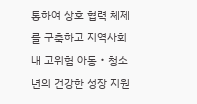통하여 상호 협력 체제를 구축하고 지역사회 내 고위험 아동‧청소년의 건강한 성장 지원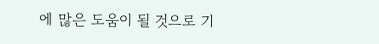에 많은 도움이 될 것으로 기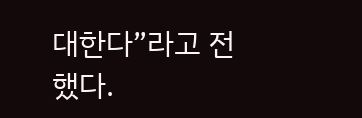대한다”라고 전했다.